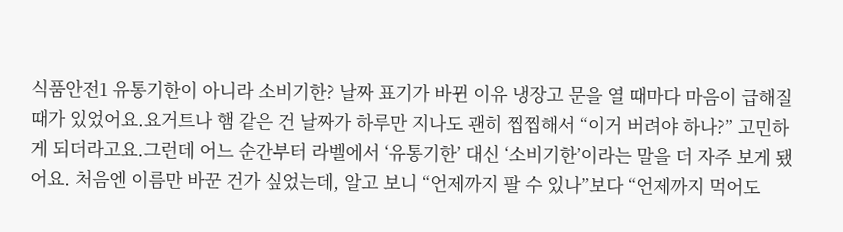식품안전1 유통기한이 아니라 소비기한? 날짜 표기가 바뀐 이유 냉장고 문을 열 때마다 마음이 급해질 때가 있었어요.요거트나 햄 같은 건 날짜가 하루만 지나도 괜히 찝찝해서 “이거 버려야 하나?” 고민하게 되더라고요.그런데 어느 순간부터 라벨에서 ‘유통기한’ 대신 ‘소비기한’이라는 말을 더 자주 보게 됐어요. 처음엔 이름만 바꾼 건가 싶었는데, 알고 보니 “언제까지 팔 수 있나”보다 “언제까지 먹어도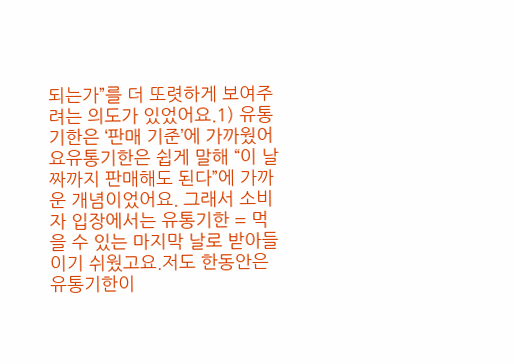되는가”를 더 또렷하게 보여주려는 의도가 있었어요.1) 유통기한은 ‘판매 기준’에 가까웠어요유통기한은 쉽게 말해 “이 날짜까지 판매해도 된다”에 가까운 개념이었어요. 그래서 소비자 입장에서는 유통기한 = 먹을 수 있는 마지막 날로 받아들이기 쉬웠고요.저도 한동안은 유통기한이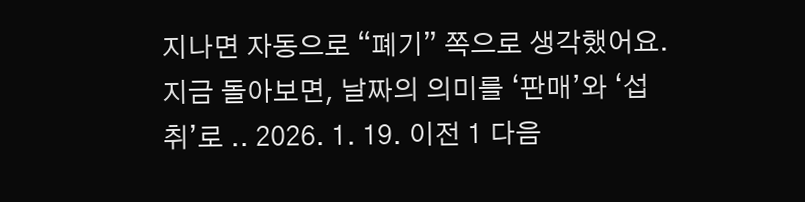지나면 자동으로 “폐기” 쪽으로 생각했어요. 지금 돌아보면, 날짜의 의미를 ‘판매’와 ‘섭취’로 .. 2026. 1. 19. 이전 1 다음